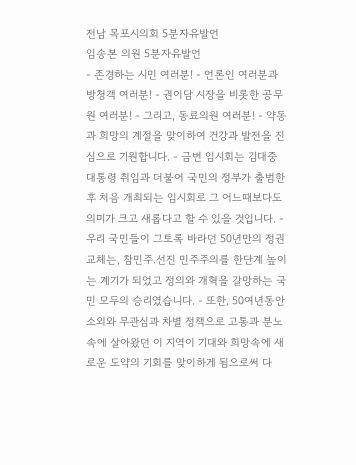전남 목포시의회 5분자유발언
임송본 의원 5분자유발언
- 존경하는 시민 여러분! - 언론인 여러분과 방청객 여러분! - 권이담 시장을 비롯한 공무원 여러분! - 그리고, 동료의원 여러분! - 약동과 희망의 계절을 맞이하여 건강과 발전을 진심으로 기원합니다. - 금번 임시회는 김대중 대통령 취임과 더불어 국민의 정부가 출범한 후 처음 개최되는 임시회로 그 어느때보다도 의미가 크고 새롭다고 할 수 있을 것입니다. - 우리 국민들이 그토록 바라던 50년만의 정권교체는, 참민주.선진 민주주의를 한단계 높이는 계기가 되었고 정의와 개혁을 갈망하는 국민 모두의 승리였습니다. - 또한, 50여년동안 소외와 무관심과 차별 정책으로 고통과 분노속에 살아왔던 이 지역이 기대와 희망속에 새로운 도약의 기회를 맞이하게 됨으로써 다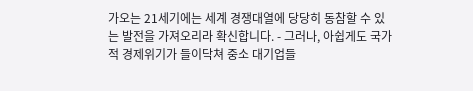가오는 21세기에는 세계 경쟁대열에 당당히 동참할 수 있는 발전을 가져오리라 확신합니다. - 그러나, 아쉽게도 국가적 경제위기가 들이닥쳐 중소 대기업들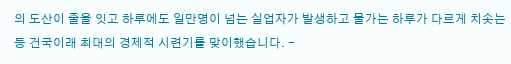의 도산이 줄을 잇고 하루에도 일만명이 넘는 실업자가 발생하고 물가는 하루가 다르게 치솟는등 건국이래 최대의 경제적 시련기를 맞이했습니다. -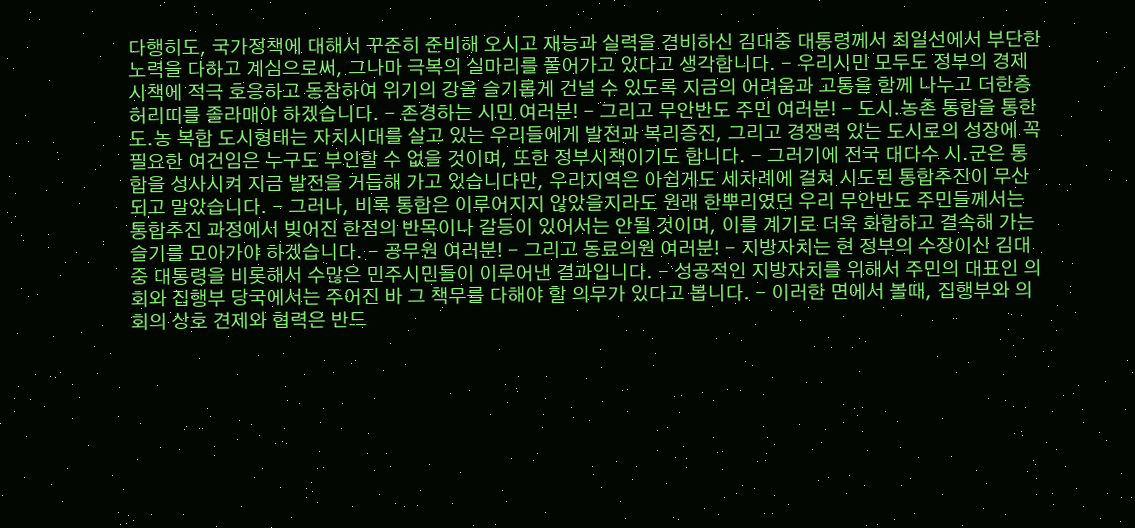다행히도, 국가정책에 대해서 꾸준히 준비해 오시고 재능과 실력을 겸비하신 김대중 대통령께서 최일선에서 부단한 노력을 다하고 계심으로써, 그나마 극복의 실마리를 풀어가고 있다고 생각합니다. - 우리시민 모두도 정부의 경제시책에 적극 호응하고 동참하여 위기의 강을 슬기롭게 건널 수 있도록 지금의 어려움과 고통을 함께 나누고 더한층 허리띠를 졸라매야 하겠습니다. - 존경하는 시민 여러분! - 그리고 무안반도 주민 여러분! - 도시.농촌 통합을 통한 도.농 복합 도시형태는 자치시대를 살고 있는 우리들에게 발전과 복리증진, 그리고 경쟁력 있는 도시로의 성장에 꼭 필요한 여건임은 누구도 부인할 수 없을 것이며, 또한 정부시책이기도 합니다. - 그러기에 전국 대다수 시.군은 통합을 성사시켜 지금 발전을 거듭해 가고 있습니다만, 우리지역은 아쉽게도 세차례에 걸쳐 시도된 통합추진이 무산되고 말았습니다. - 그러나, 비록 통합은 이루어지지 않았을지라도 원래 한뿌리였던 우리 무안반도 주민들께서는 통합추진 과정에서 빚어진 한점의 반목이나 갈등이 있어서는 안될 것이며, 이를 계기로 더욱 화합하고 결속해 가는 슬기를 모아가야 하겠습니다. - 공무원 여러분! - 그리고 동료의원 여러분! - 지방자치는 현 정부의 수장이신 김대중 대통령을 비롯해서 수많은 민주시민들이 이루어낸 결과입니다. - 성공적인 지방자치를 위해서 주민의 대표인 의회와 집행부 당국에서는 주어진 바 그 책무를 다해야 할 의무가 있다고 봅니다. - 이러한 면에서 볼때, 집행부와 의회의 상호 견제와 협력은 반드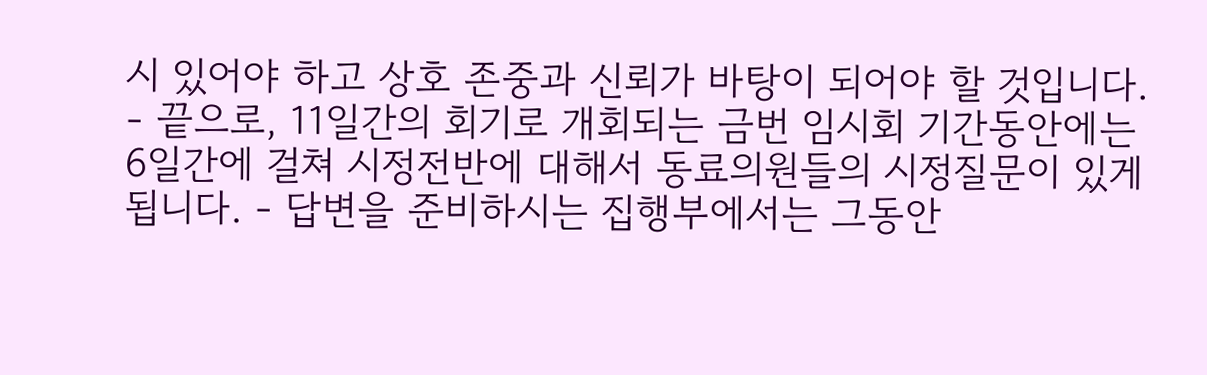시 있어야 하고 상호 존중과 신뢰가 바탕이 되어야 할 것입니다. - 끝으로, 11일간의 회기로 개회되는 금번 임시회 기간동안에는 6일간에 걸쳐 시정전반에 대해서 동료의원들의 시정질문이 있게 됩니다. - 답변을 준비하시는 집행부에서는 그동안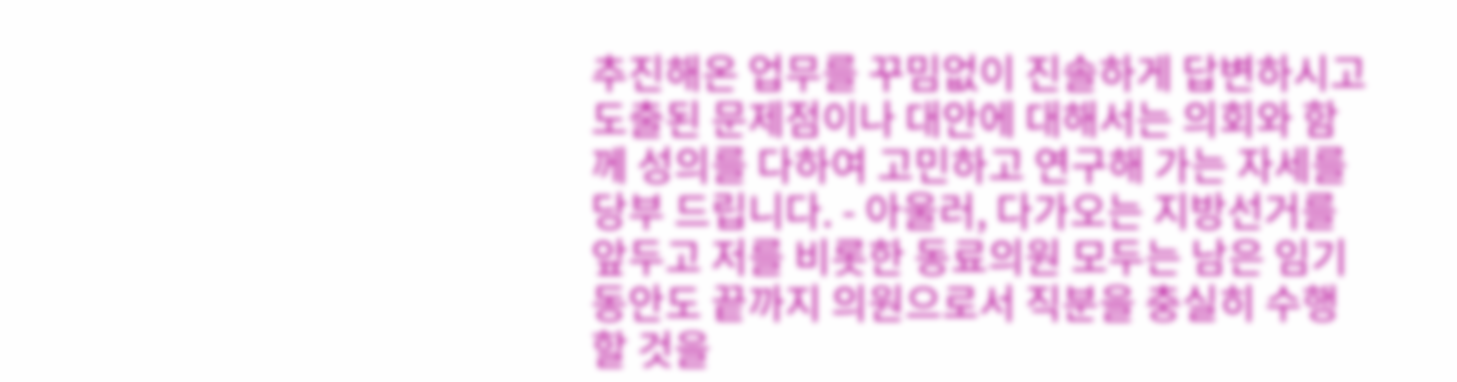추진해온 업무를 꾸밈없이 진솔하게 답변하시고 도출된 문제점이나 대안에 대해서는 의회와 함께 성의를 다하여 고민하고 연구해 가는 자세를 당부 드립니다. - 아울러, 다가오는 지방선거를 앞두고 저를 비롯한 동료의원 모두는 남은 임기동안도 끝까지 의원으로서 직분을 충실히 수행할 것을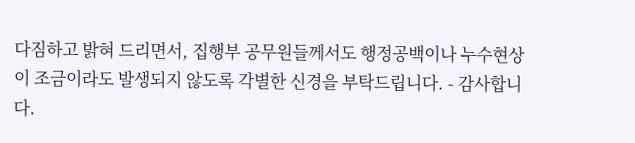다짐하고 밝혀 드리면서, 집행부 공무원들께서도 행정공백이나 누수현상이 조금이라도 발생되지 않도록 각별한 신경을 부탁드립니다. - 감사합니다.